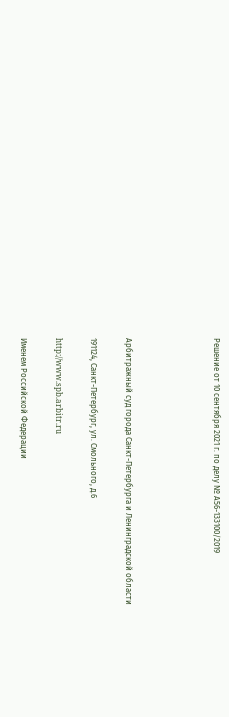Решение от 10 сентября 2021 г. по делу № А56-133100/2019




Арбитражный суд города Санкт-Петербурга и Ленинградской области

191124, Санкт-Петербург, ул. Смольного, д.6

http://www.spb.arbitr.ru

Именем Российской Федерации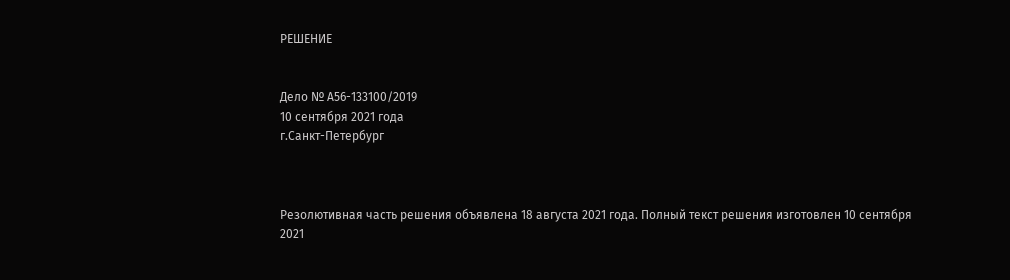РЕШЕНИЕ


Дело № А56-133100/2019
10 сентября 2021 года
г.Санкт-Петербург



Резолютивная часть решения объявлена 18 августа 2021 года. Полный текст решения изготовлен 10 сентября 2021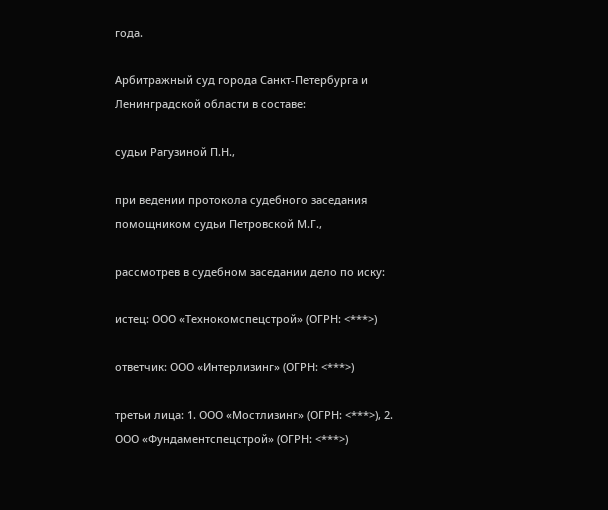года.

Арбитражный суд города Санкт-Петербурга и Ленинградской области в составе:

судьи Рагузиной П.Н.,

при ведении протокола судебного заседания помощником судьи Петровской М.Г.,

рассмотрев в судебном заседании дело по иску:

истец: ООО «Технокомспецстрой» (ОГРН: <***>)

ответчик: ООО «Интерлизинг» (ОГРН: <***>)

третьи лица: 1. ООО «Мостлизинг» (ОГРН: <***>), 2. ООО «Фундаментспецстрой» (ОГРН: <***>)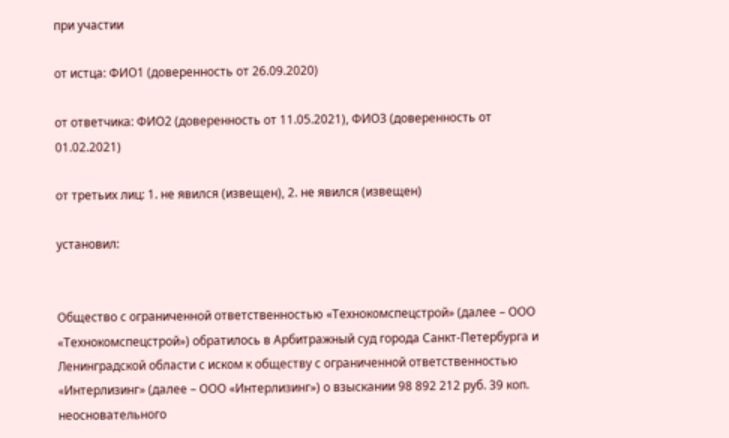при участии

от истца: ФИО1 (доверенность от 26.09.2020)

от ответчика: ФИО2 (доверенность от 11.05.2021), ФИО3 (доверенность от 01.02.2021)

от третьих лиц: 1. не явился (извещен), 2. не явился (извещен)

установил:


Общество с ограниченной ответственностью «Технокомспецстрой» (далее – ООО «Технокомспецстрой») обратилось в Арбитражный суд города Санкт-Петербурга и Ленинградской области с иском к обществу с ограниченной ответственностью «Интерлизинг» (далее – ООО «Интерлизинг») о взыскании 98 892 212 руб. 39 коп. неосновательного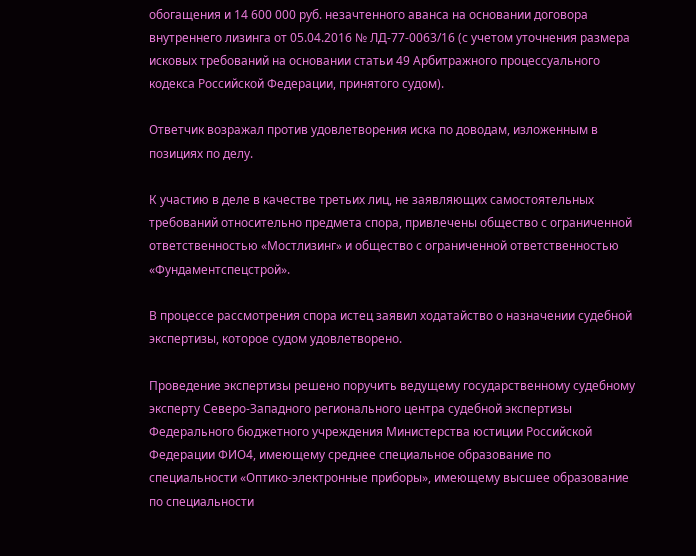обогащения и 14 600 000 руб. незачтенного аванса на основании договора внутреннего лизинга от 05.04.2016 № ЛД-77-0063/16 (с учетом уточнения размера исковых требований на основании статьи 49 Арбитражного процессуального кодекса Российской Федерации, принятого судом).

Ответчик возражал против удовлетворения иска по доводам, изложенным в позициях по делу.

К участию в деле в качестве третьих лиц, не заявляющих самостоятельных требований относительно предмета спора, привлечены общество с ограниченной ответственностью «Мостлизинг» и общество с ограниченной ответственностью «Фундаментспецстрой».

В процессе рассмотрения спора истец заявил ходатайство о назначении судебной экспертизы, которое судом удовлетворено.

Проведение экспертизы решено поручить ведущему государственному судебному эксперту Северо-Западного регионального центра судебной экспертизы Федерального бюджетного учреждения Министерства юстиции Российской Федерации ФИО4, имеющему среднее специальное образование по специальности «Оптико-электронные приборы», имеющему высшее образование по специальности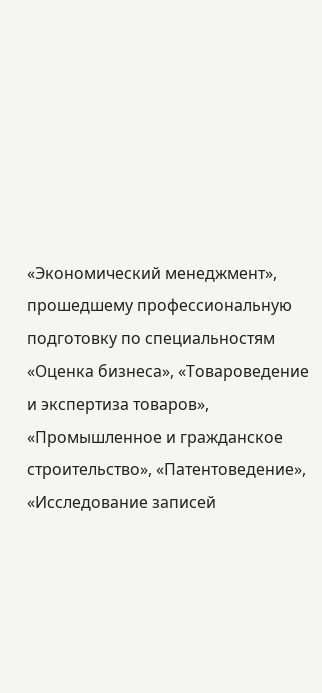«Экономический менеджмент», прошедшему профессиональную подготовку по специальностям «Оценка бизнеса», «Товароведение и экспертиза товаров», «Промышленное и гражданское строительство», «Патентоведение», «Исследование записей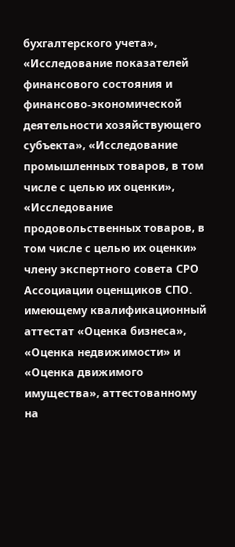бухгалтерского учета», «Исследование показателей финансового состояния и финансово-экономической деятельности хозяйствующего субъекта», «Исследование промышленных товаров, в том числе с целью их оценки», «Исследование продовольственных товаров, в том числе с целью их оценки» члену экспертного совета СРО Ассоциации оценщиков СПО. имеющему квалификационный аттестат «Оценка бизнеса», «Оценка недвижимости» и «Оценка движимого имущества», аттестованному на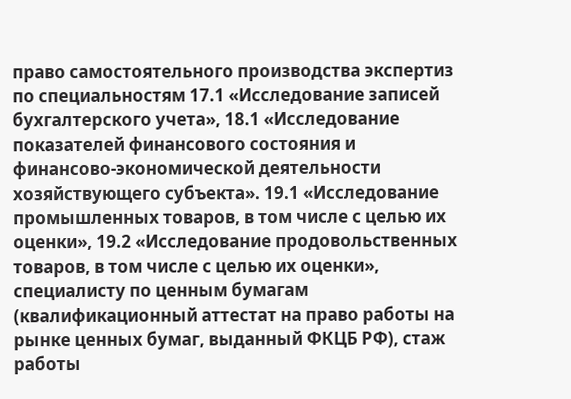право самостоятельного производства экспертиз по специальностям 17.1 «Исследование записей бухгалтерского учета», 18.1 «Исследование показателей финансового состояния и финансово-экономической деятельности хозяйствующего субъекта». 19.1 «Исследование промышленных товаров, в том числе с целью их оценки», 19.2 «Исследование продовольственных товаров, в том числе с целью их оценки», специалисту по ценным бумагам (квалификационный аттестат на право работы на рынке ценных бумаг, выданный ФКЦБ РФ), стаж работы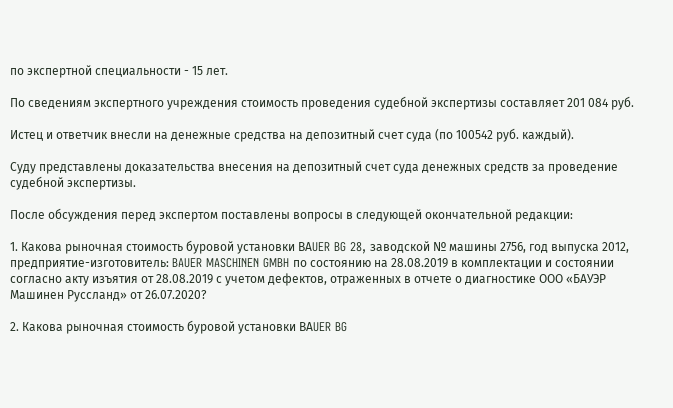по экспертной специальности - 15 лет.

По сведениям экспертного учреждения стоимость проведения судебной экспертизы составляет 201 084 руб.

Истец и ответчик внесли на денежные средства на депозитный счет суда (по 100542 руб. каждый).

Суду представлены доказательства внесения на депозитный счет суда денежных средств за проведение судебной экспертизы.

После обсуждения перед экспертом поставлены вопросы в следующей окончательной редакции:

1. Какова рыночная стоимость буровой установки ВАUER BG 28, заводской № машины 2756, год выпуска 2012, предприятие-изготовитель: BAUER MASCHINEN GMBH по состоянию на 28.08.2019 в комплектации и состоянии согласно акту изъятия от 28.08.2019 с учетом дефектов, отраженных в отчете о диагностике ООО «БАУЭР Машинен Руссланд» от 26.07.2020?

2. Какова рыночная стоимость буровой установки ВАUER BG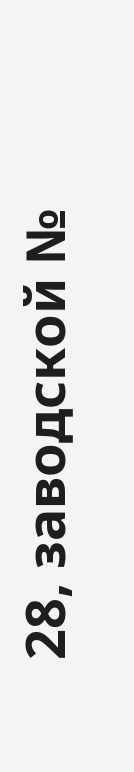28, заводской №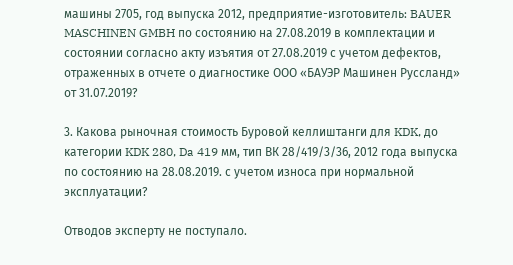машины 2705, год выпуска 2012, предприятие-изготовитель: BAUER MASCHINEN GMBH по состоянию на 27.08.2019 в комплектации и состоянии согласно акту изъятия от 27.08.2019 с учетом дефектов, отраженных в отчете о диагностике ООО «БАУЭР Машинен Руссланд» от 31.07.2019?

3. Какова рыночная стоимость Буровой келлиштанги для KDK, до категории KDK 280, Da 419 мм, тип ВК 28/419/3/36, 2012 года выпуска по состоянию на 28.08.2019. с учетом износа при нормальной эксплуатации?

Отводов эксперту не поступало.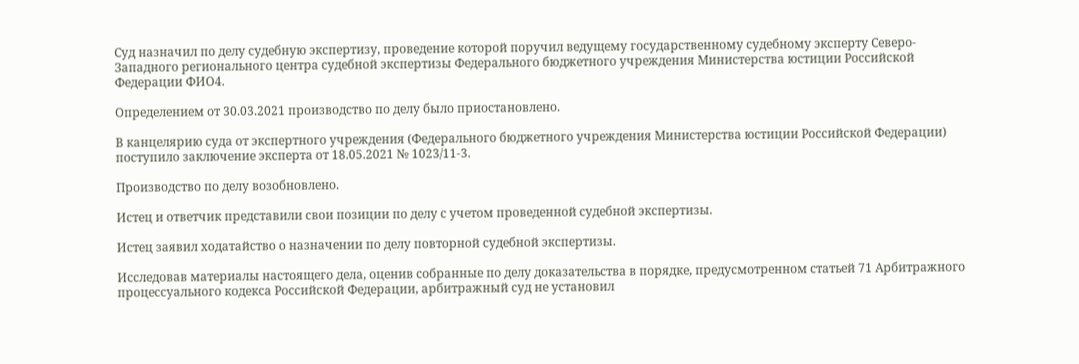Суд назначил по делу судебную экспертизу, проведение которой поручил ведущему государственному судебному эксперту Северо-Западного регионального центра судебной экспертизы Федерального бюджетного учреждения Министерства юстиции Российской Федерации ФИО4.

Определением от 30.03.2021 производство по делу было приостановлено.

В канцелярию суда от экспертного учреждения (Федерального бюджетного учреждения Министерства юстиции Российской Федерации) поступило заключение эксперта от 18.05.2021 № 1023/11-3.

Производство по делу возобновлено.

Истец и ответчик представили свои позиции по делу с учетом проведенной судебной экспертизы.

Истец заявил ходатайство о назначении по делу повторной судебной экспертизы.

Исследовав материалы настоящего дела, оценив собранные по делу доказательства в порядке, предусмотренном статьей 71 Арбитражного процессуального кодекса Российской Федерации, арбитражный суд не установил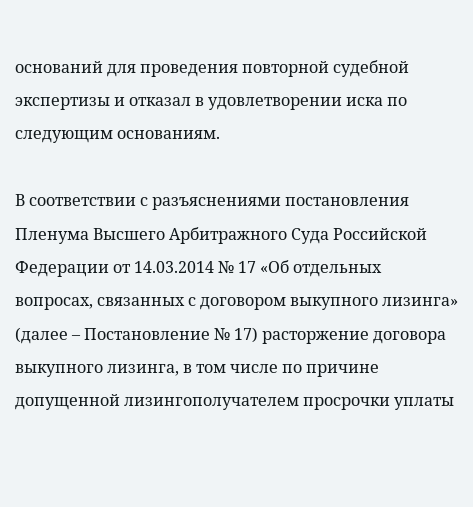оснований для проведения повторной судебной экспертизы и отказал в удовлетворении иска по следующим основаниям.

В соответствии с разъяснениями постановления Пленума Высшего Арбитражного Суда Российской Федерации от 14.03.2014 № 17 «Об отдельных вопросах, связанных с договором выкупного лизинга» (далее – Постановление № 17) расторжение договора выкупного лизинга, в том числе по причине допущенной лизингополучателем просрочки уплаты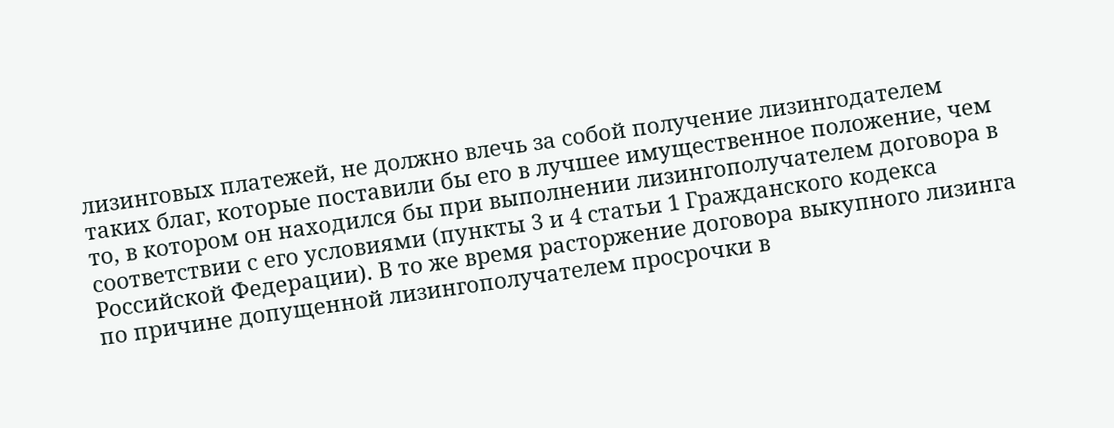лизинговых платежей, не должно влечь за собой получение лизингодателем таких благ, которые поставили бы его в лучшее имущественное положение, чем то, в котором он находился бы при выполнении лизингополучателем договора в соответствии с его условиями (пункты 3 и 4 статьи 1 Гражданского кодекса Российской Федерации). В то же время расторжение договора выкупного лизинга по причине допущенной лизингополучателем просрочки в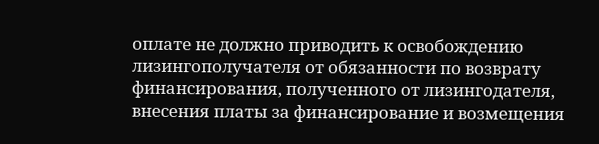оплате не должно приводить к освобождению лизингополучателя от обязанности по возврату финансирования, полученного от лизингодателя, внесения платы за финансирование и возмещения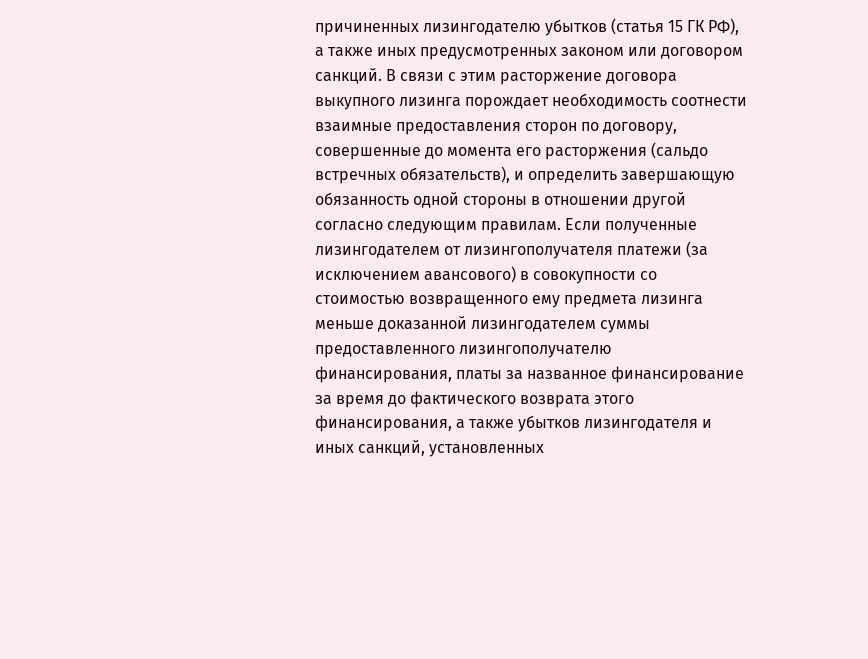причиненных лизингодателю убытков (статья 15 ГК РФ), а также иных предусмотренных законом или договором санкций. В связи с этим расторжение договора выкупного лизинга порождает необходимость соотнести взаимные предоставления сторон по договору, совершенные до момента его расторжения (сальдо встречных обязательств), и определить завершающую обязанность одной стороны в отношении другой согласно следующим правилам. Если полученные лизингодателем от лизингополучателя платежи (за исключением авансового) в совокупности со стоимостью возвращенного ему предмета лизинга меньше доказанной лизингодателем суммы предоставленного лизингополучателю финансирования, платы за названное финансирование за время до фактического возврата этого финансирования, а также убытков лизингодателя и иных санкций, установленных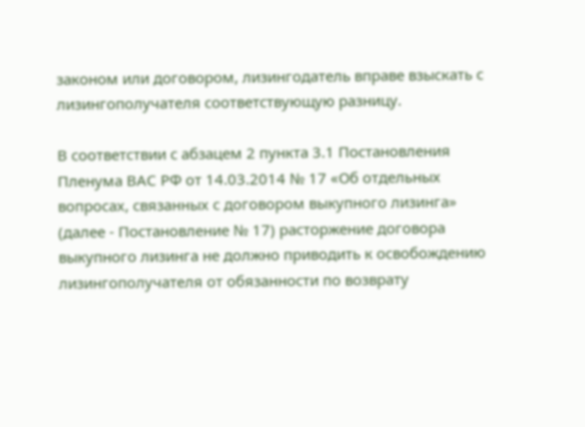законом или договором, лизингодатель вправе взыскать с лизингополучателя соответствующую разницу.

В соответствии с абзацем 2 пункта 3.1 Постановления Пленума ВАС РФ от 14.03.2014 № 17 «Об отдельных вопросах, связанных с договором выкупного лизинга» (далее - Постановление № 17) расторжение договора выкупного лизинга не должно приводить к освобождению лизингополучателя от обязанности по возврату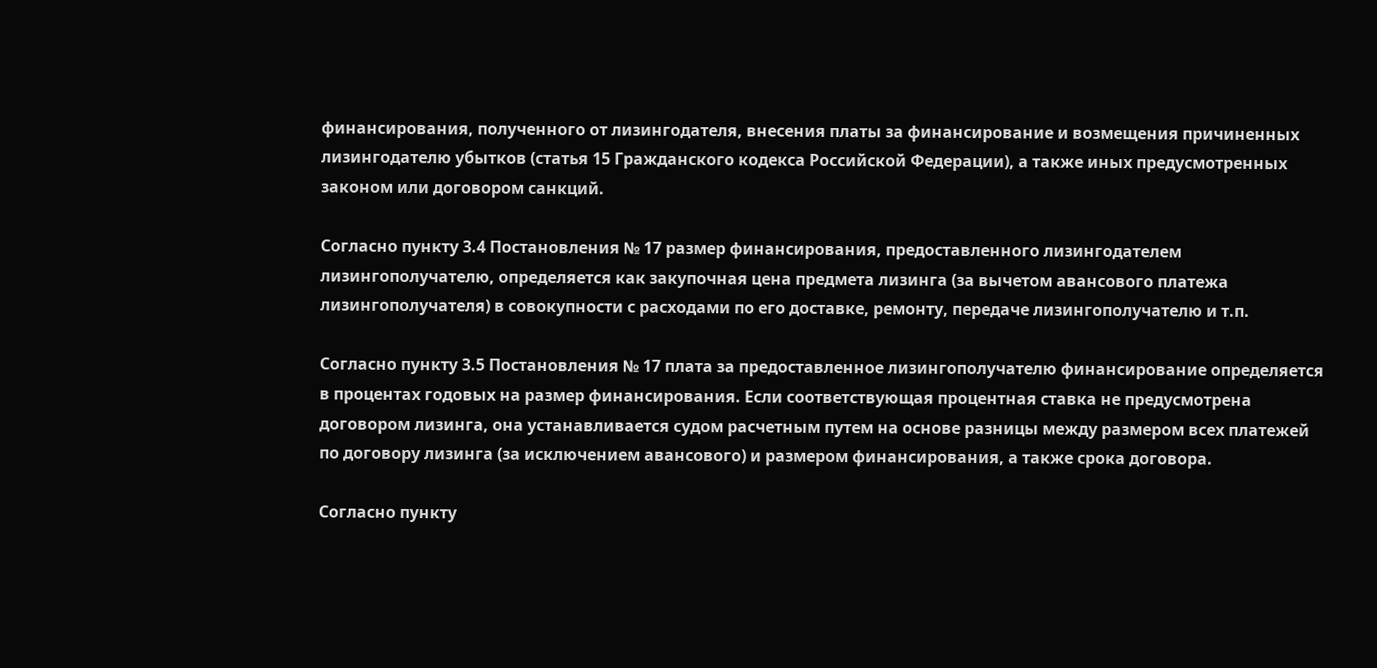финансирования, полученного от лизингодателя, внесения платы за финансирование и возмещения причиненных лизингодателю убытков (статья 15 Гражданского кодекса Российской Федерации), а также иных предусмотренных законом или договором санкций.

Согласно пункту 3.4 Постановления № 17 размер финансирования, предоставленного лизингодателем лизингополучателю, определяется как закупочная цена предмета лизинга (за вычетом авансового платежа лизингополучателя) в совокупности с расходами по его доставке, ремонту, передаче лизингополучателю и т.п.

Согласно пункту 3.5 Постановления № 17 плата за предоставленное лизингополучателю финансирование определяется в процентах годовых на размер финансирования. Если соответствующая процентная ставка не предусмотрена договором лизинга, она устанавливается судом расчетным путем на основе разницы между размером всех платежей по договору лизинга (за исключением авансового) и размером финансирования, а также срока договора.

Согласно пункту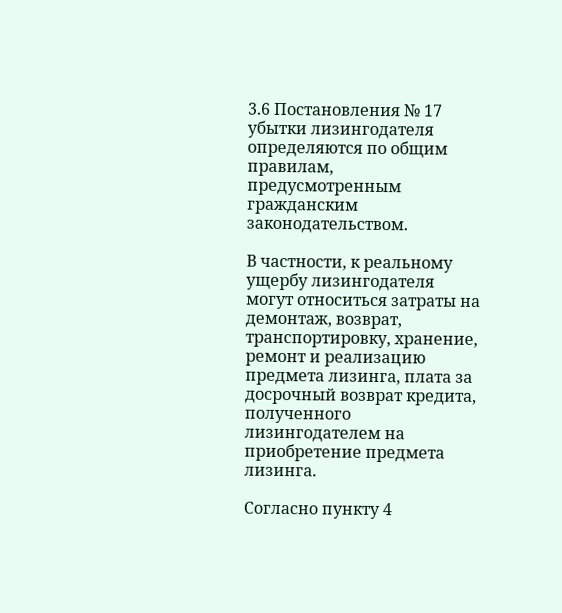3.6 Постановления № 17 убытки лизингодателя определяются по общим правилам, предусмотренным гражданским законодательством.

В частности, к реальному ущербу лизингодателя могут относиться затраты на демонтаж, возврат, транспортировку, хранение, ремонт и реализацию предмета лизинга, плата за досрочный возврат кредита, полученного лизингодателем на приобретение предмета лизинга.

Согласно пункту 4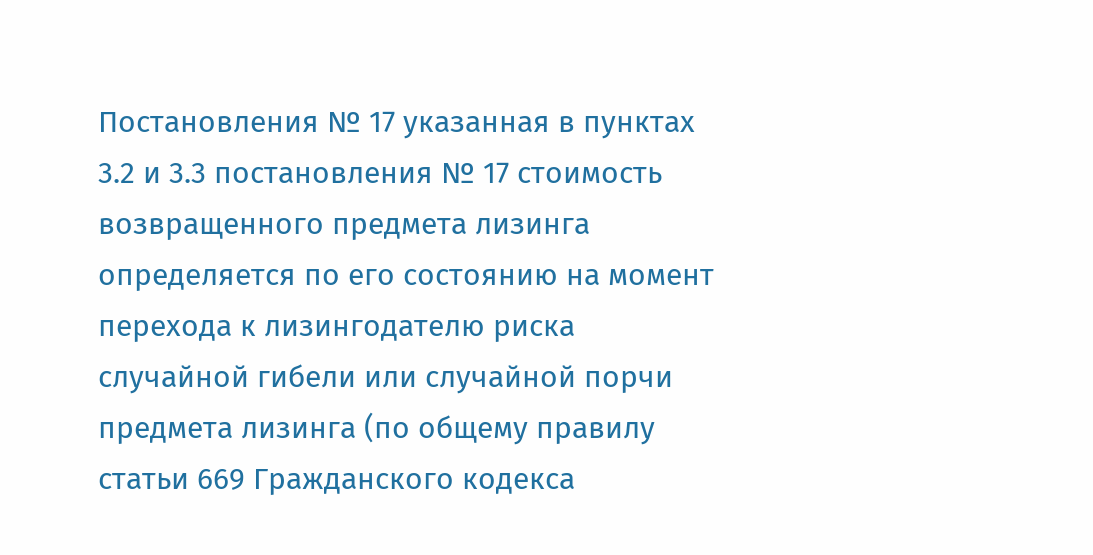Постановления № 17 указанная в пунктах 3.2 и 3.3 постановления № 17 стоимость возвращенного предмета лизинга определяется по его состоянию на момент перехода к лизингодателю риска случайной гибели или случайной порчи предмета лизинга (по общему правилу статьи 669 Гражданского кодекса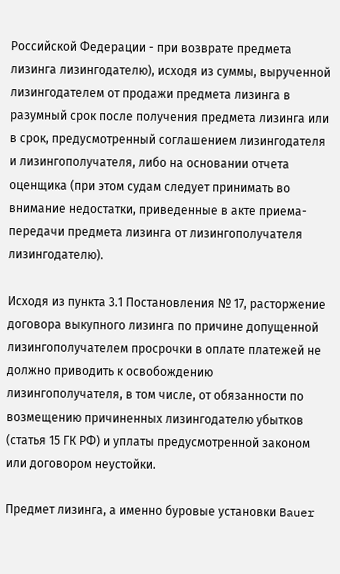Российской Федерации - при возврате предмета лизинга лизингодателю), исходя из суммы, вырученной лизингодателем от продажи предмета лизинга в разумный срок после получения предмета лизинга или в срок, предусмотренный соглашением лизингодателя и лизингополучателя, либо на основании отчета оценщика (при этом судам следует принимать во внимание недостатки, приведенные в акте приема-передачи предмета лизинга от лизингополучателя лизингодателю).

Исходя из пункта 3.1 Постановления № 17, расторжение договора выкупного лизинга по причине допущенной лизингополучателем просрочки в оплате платежей не должно приводить к освобождению лизингополучателя, в том числе, от обязанности по возмещению причиненных лизингодателю убытков (статья 15 ГК РФ) и уплаты предусмотренной законом или договором неустойки.

Предмет лизинга, а именно буровые установки Bauer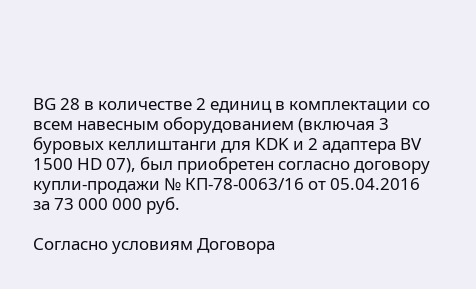BG 28 в количестве 2 единиц в комплектации со всем навесным оборудованием (включая 3 буровых келлиштанги для KDK и 2 адаптера BV 1500 HD 07), был приобретен согласно договору купли-продажи № КП-78-0063/16 от 05.04.2016 за 73 000 000 руб.

Согласно условиям Договора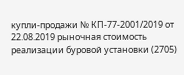купли-продажи № КП-77-2001/2019 от 22.08.2019 рыночная стоимость реализации буровой установки (2705)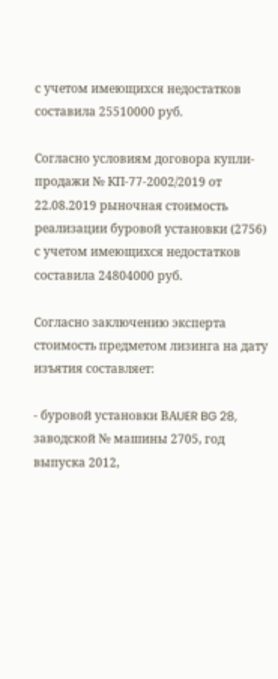с учетом имеющихся недостатков составила 25510000 руб.

Согласно условиям договора купли-продажи № КП-77-2002/2019 от 22.08.2019 рыночная стоимость реализации буровой установки (2756) с учетом имеющихся недостатков составила 24804000 руб.

Согласно заключению эксперта стоимость предметом лизинга на дату изъятия составляет:

- буровой установки ВАUER BG 28, заводской № машины 2705, год выпуска 2012,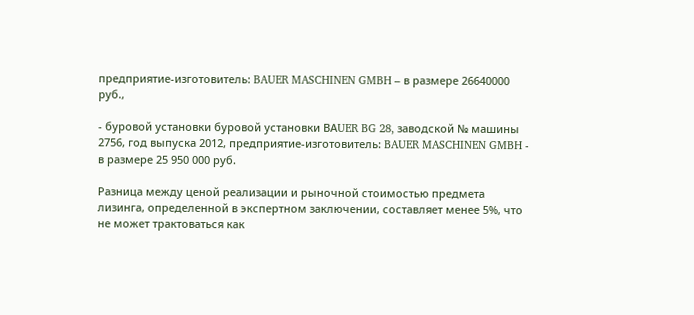предприятие-изготовитель: BAUER MASCHINEN GMBH – в размере 26640000 руб.,

- буровой установки буровой установки ВАUER BG 28, заводской № машины 2756, год выпуска 2012, предприятие-изготовитель: BAUER MASCHINEN GMBH - в размере 25 950 000 руб.

Разница между ценой реализации и рыночной стоимостью предмета лизинга, определенной в экспертном заключении, составляет менее 5%, что не может трактоваться как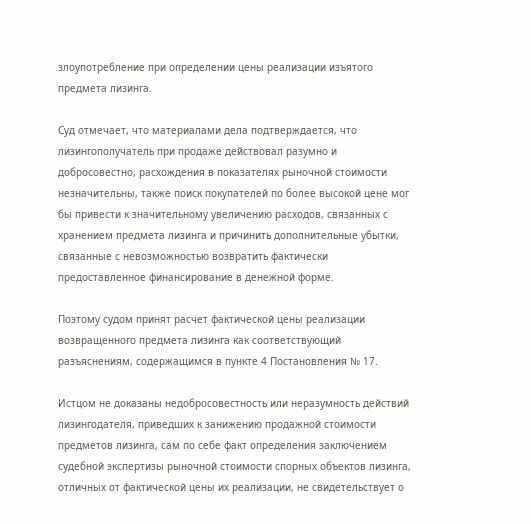злоупотребление при определении цены реализации изъятого предмета лизинга.

Суд отмечает, что материалами дела подтверждается, что лизингополучатель при продаже действовал разумно и добросовестно, расхождения в показателях рыночной стоимости незначительны, также поиск покупателей по более высокой цене мог бы привести к значительному увеличению расходов, связанных с хранением предмета лизинга и причинить дополнительные убытки, связанные с невозможностью возвратить фактически предоставленное финансирование в денежной форме.

Поэтому судом принят расчет фактической цены реализации возвращенного предмета лизинга как соответствующий разъяснениям, содержащимся в пункте 4 Постановления № 17.

Истцом не доказаны недобросовестность или неразумность действий лизингодателя, приведших к занижению продажной стоимости предметов лизинга, сам по себе факт определения заключением судебной экспертизы рыночной стоимости спорных объектов лизинга, отличных от фактической цены их реализации, не свидетельствует о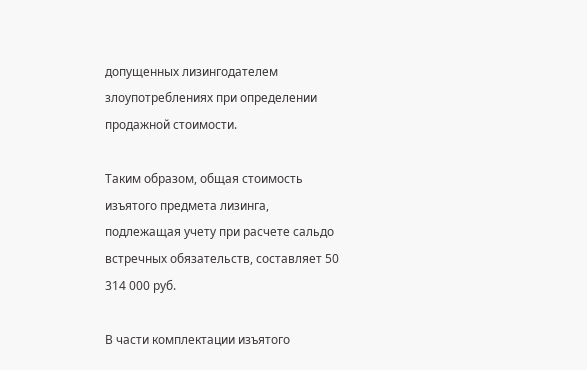допущенных лизингодателем злоупотреблениях при определении продажной стоимости.

Таким образом, общая стоимость изъятого предмета лизинга, подлежащая учету при расчете сальдо встречных обязательств, составляет 50 314 000 руб.

В части комплектации изъятого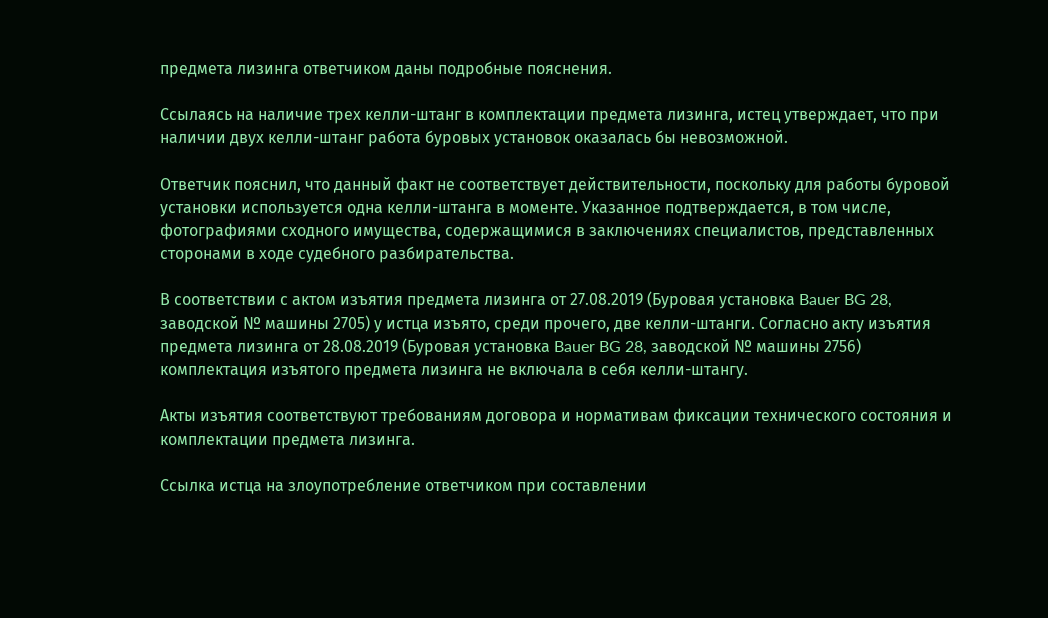предмета лизинга ответчиком даны подробные пояснения.

Ссылаясь на наличие трех келли-штанг в комплектации предмета лизинга, истец утверждает, что при наличии двух келли-штанг работа буровых установок оказалась бы невозможной.

Ответчик пояснил, что данный факт не соответствует действительности, поскольку для работы буровой установки используется одна келли-штанга в моменте. Указанное подтверждается, в том числе, фотографиями сходного имущества, содержащимися в заключениях специалистов, представленных сторонами в ходе судебного разбирательства.

В соответствии с актом изъятия предмета лизинга от 27.08.2019 (Буровая установка Bauer BG 28, заводской № машины 2705) у истца изъято, среди прочего, две келли-штанги. Согласно акту изъятия предмета лизинга от 28.08.2019 (Буровая установка Bauer BG 28, заводской № машины 2756) комплектация изъятого предмета лизинга не включала в себя келли-штангу.

Акты изъятия соответствуют требованиям договора и нормативам фиксации технического состояния и комплектации предмета лизинга.

Ссылка истца на злоупотребление ответчиком при составлении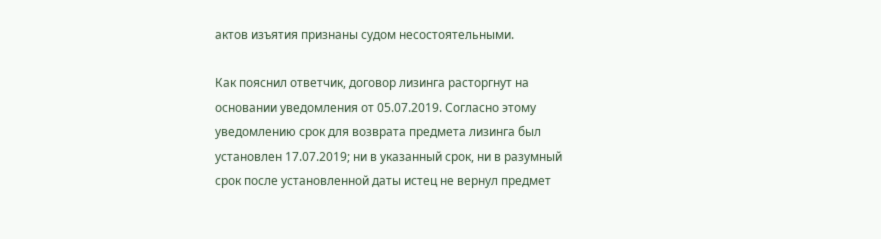актов изъятия признаны судом несостоятельными.

Как пояснил ответчик, договор лизинга расторгнут на основании уведомления от 05.07.2019. Согласно этому уведомлению срок для возврата предмета лизинга был установлен 17.07.2019; ни в указанный срок, ни в разумный срок после установленной даты истец не вернул предмет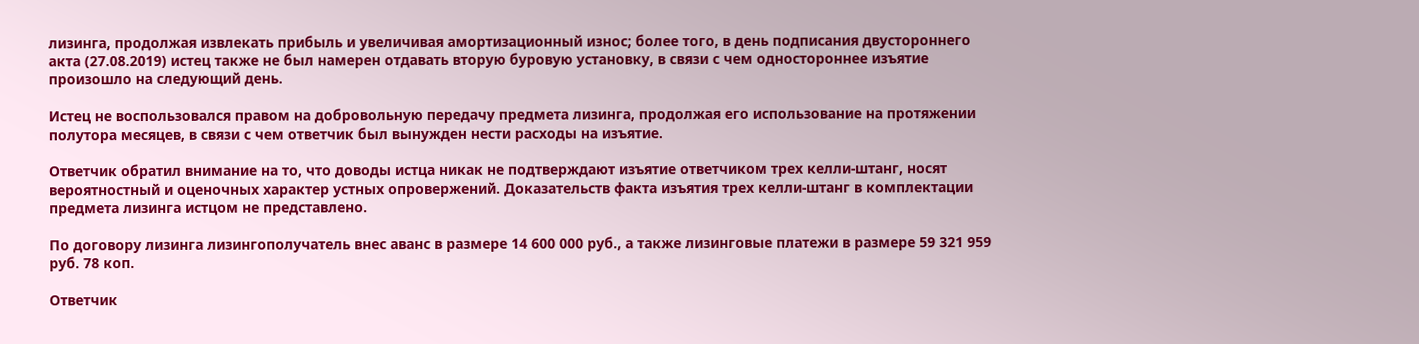лизинга, продолжая извлекать прибыль и увеличивая амортизационный износ; более того, в день подписания двустороннего акта (27.08.2019) истец также не был намерен отдавать вторую буровую установку, в связи с чем одностороннее изъятие произошло на следующий день.

Истец не воспользовался правом на добровольную передачу предмета лизинга, продолжая его использование на протяжении полутора месяцев, в связи с чем ответчик был вынужден нести расходы на изъятие.

Ответчик обратил внимание на то, что доводы истца никак не подтверждают изъятие ответчиком трех келли-штанг, носят вероятностный и оценочных характер устных опровержений. Доказательств факта изъятия трех келли-штанг в комплектации предмета лизинга истцом не представлено.

По договору лизинга лизингополучатель внес аванс в размере 14 600 000 руб., а также лизинговые платежи в размере 59 321 959 руб. 78 коп.

Ответчик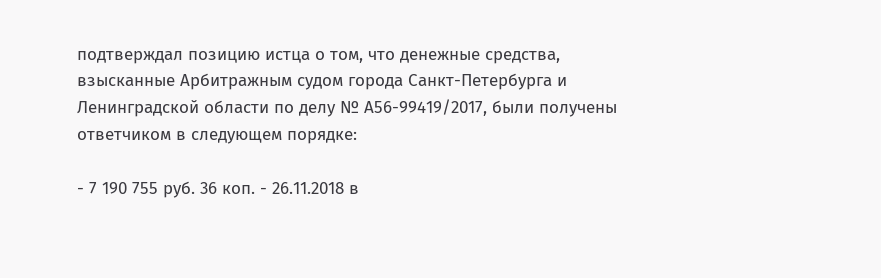подтверждал позицию истца о том, что денежные средства, взысканные Арбитражным судом города Санкт-Петербурга и Ленинградской области по делу № А56-99419/2017, были получены ответчиком в следующем порядке:

- 7 190 755 руб. 36 коп. - 26.11.2018 в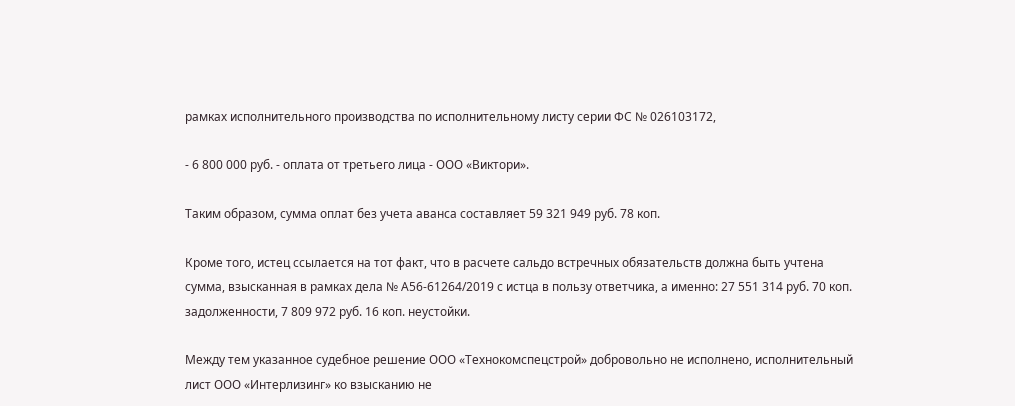рамках исполнительного производства по исполнительному листу серии ФС № 026103172,

- 6 800 000 руб. - оплата от третьего лица - ООО «Виктори».

Таким образом, сумма оплат без учета аванса составляет 59 321 949 руб. 78 коп.

Кроме того, истец ссылается на тот факт, что в расчете сальдо встречных обязательств должна быть учтена сумма, взысканная в рамках дела № А56-61264/2019 с истца в пользу ответчика, а именно: 27 551 314 руб. 70 коп. задолженности, 7 809 972 руб. 16 коп. неустойки.

Между тем указанное судебное решение ООО «Технокомспецстрой» добровольно не исполнено, исполнительный лист ООО «Интерлизинг» ко взысканию не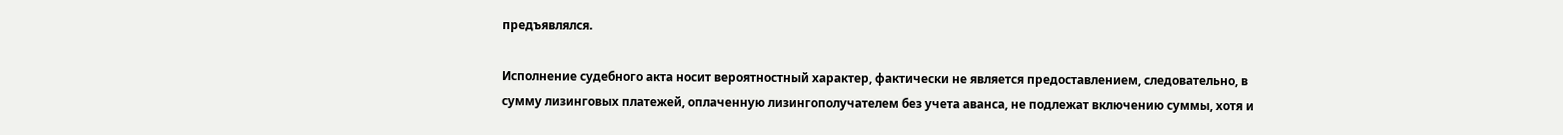предъявлялся.

Исполнение судебного акта носит вероятностный характер, фактически не является предоставлением, следовательно, в сумму лизинговых платежей, оплаченную лизингополучателем без учета аванса, не подлежат включению суммы, хотя и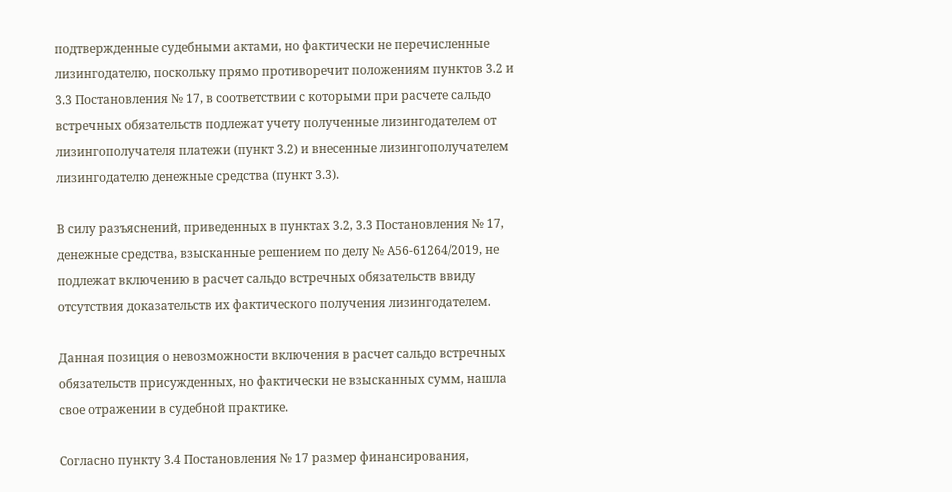подтвержденные судебными актами, но фактически не перечисленные лизингодателю, поскольку прямо противоречит положениям пунктов 3.2 и 3.3 Постановления № 17, в соответствии с которыми при расчете сальдо встречных обязательств подлежат учету полученные лизингодателем от лизингополучателя платежи (пункт 3.2) и внесенные лизингополучателем лизингодателю денежные средства (пункт 3.3).

В силу разъяснений, приведенных в пунктах 3.2, 3.3 Постановления № 17, денежные средства, взысканные решением по делу № А56-61264/2019, не подлежат включению в расчет сальдо встречных обязательств ввиду отсутствия доказательств их фактического получения лизингодателем.

Данная позиция о невозможности включения в расчет сальдо встречных обязательств присужденных, но фактически не взысканных сумм, нашла свое отражении в судебной практике.

Согласно пункту 3.4 Постановления № 17 размер финансирования,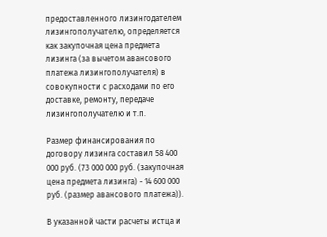предоставленного лизингодателем лизингополучателю, определяется как закупочная цена предмета лизинга (за вычетом авансового платежа лизингополучателя) в совокупности с расходами по его доставке, ремонту, передаче лизингополучателю и т.п.

Размер финансирования по договору лизинга составил 58 400 000 руб. (73 000 000 руб. (закупочная цена предмета лизинга) - 14 600 000 руб. (размер авансового платежа)).

В указанной части расчеты истца и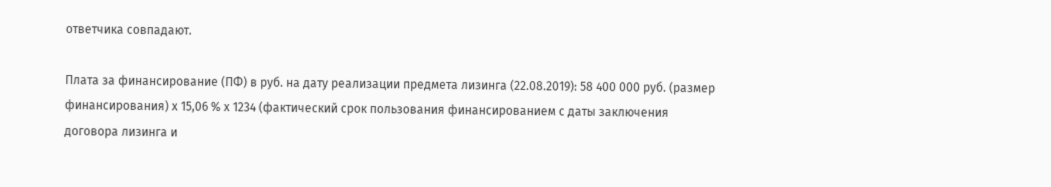ответчика совпадают.

Плата за финансирование (ПФ) в руб. на дату реализации предмета лизинга (22.08.2019): 58 400 000 руб. (размер финансирования) х 15,06 % х 1234 (фактический срок пользования финансированием с даты заключения договора лизинга и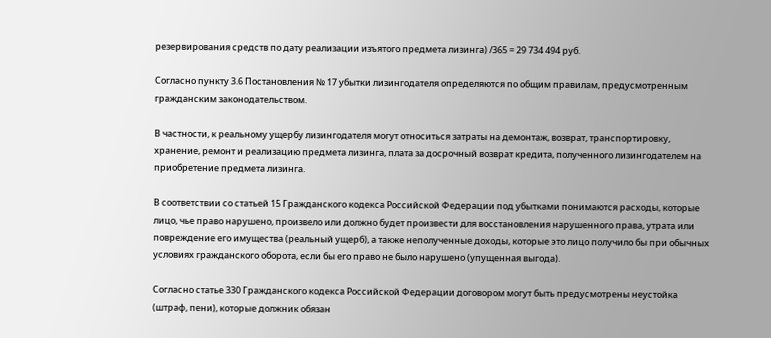резервирования средств по дату реализации изъятого предмета лизинга) /365 = 29 734 494 руб.

Согласно пункту 3.6 Постановления № 17 убытки лизингодателя определяются по общим правилам, предусмотренным гражданским законодательством.

В частности, к реальному ущербу лизингодателя могут относиться затраты на демонтаж, возврат, транспортировку, хранение, ремонт и реализацию предмета лизинга, плата за досрочный возврат кредита, полученного лизингодателем на приобретение предмета лизинга.

В соответствии со статьей 15 Гражданского кодекса Российской Федерации под убытками понимаются расходы, которые лицо, чье право нарушено, произвело или должно будет произвести для восстановления нарушенного права, утрата или повреждение его имущества (реальный ущерб), а также неполученные доходы, которые это лицо получило бы при обычных условиях гражданского оборота, если бы его право не было нарушено (упущенная выгода).

Согласно статье 330 Гражданского кодекса Российской Федерации договором могут быть предусмотрены неустойка (штраф, пени), которые должник обязан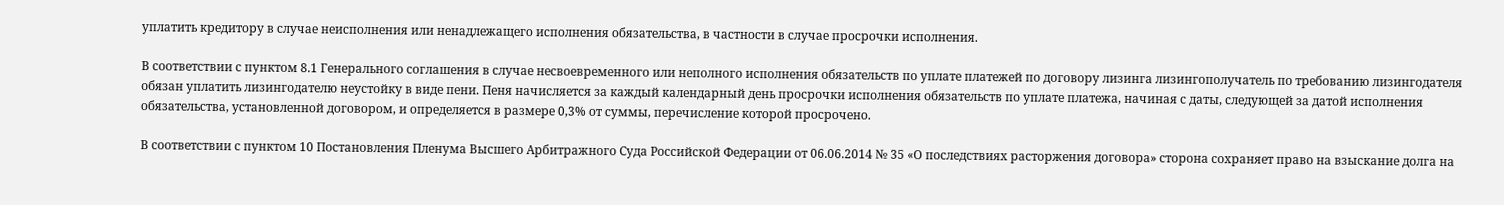уплатить кредитору в случае неисполнения или ненадлежащего исполнения обязательства, в частности в случае просрочки исполнения.

В соответствии с пунктом 8.1 Генерального соглашения в случае несвоевременного или неполного исполнения обязательств по уплате платежей по договору лизинга лизингополучатель по требованию лизингодателя обязан уплатить лизингодателю неустойку в виде пени. Пеня начисляется за каждый календарный день просрочки исполнения обязательств по уплате платежа, начиная с даты, следующей за датой исполнения обязательства, установленной договором, и определяется в размере 0,3% от суммы, перечисление которой просрочено.

В соответствии с пунктом 10 Постановления Пленума Высшего Арбитражного Суда Российской Федерации от 06.06.2014 № 35 «О последствиях расторжения договора» сторона сохраняет право на взыскание долга на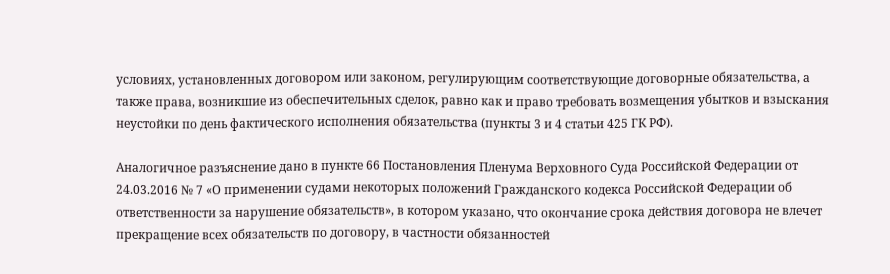условиях, установленных договором или законом, регулирующим соответствующие договорные обязательства, а также права, возникшие из обеспечительных сделок, равно как и право требовать возмещения убытков и взыскания неустойки по день фактического исполнения обязательства (пункты 3 и 4 статьи 425 ГК РФ).

Аналогичное разъяснение дано в пункте 66 Постановления Пленума Верховного Суда Российской Федерации от 24.03.2016 № 7 «О применении судами некоторых положений Гражданского кодекса Российской Федерации об ответственности за нарушение обязательств», в котором указано, что окончание срока действия договора не влечет прекращение всех обязательств по договору, в частности обязанностей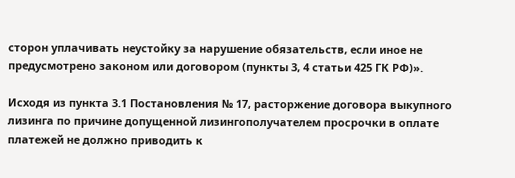сторон уплачивать неустойку за нарушение обязательств, если иное не предусмотрено законом или договором (пункты 3, 4 статьи 425 ГК РФ)».

Исходя из пункта 3.1 Постановления № 17, расторжение договора выкупного лизинга по причине допущенной лизингополучателем просрочки в оплате платежей не должно приводить к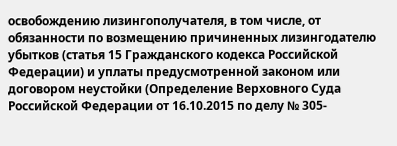освобождению лизингополучателя, в том числе, от обязанности по возмещению причиненных лизингодателю убытков (статья 15 Гражданского кодекса Российской Федерации) и уплаты предусмотренной законом или договором неустойки (Определение Верховного Суда Российской Федерации от 16.10.2015 по делу № 305-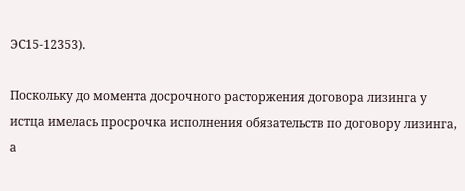ЭС15-12353).

Поскольку до момента досрочного расторжения договора лизинга у истца имелась просрочка исполнения обязательств по договору лизинга, а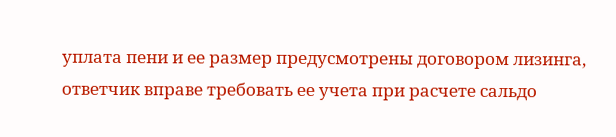уплата пени и ее размер предусмотрены договором лизинга, ответчик вправе требовать ее учета при расчете сальдо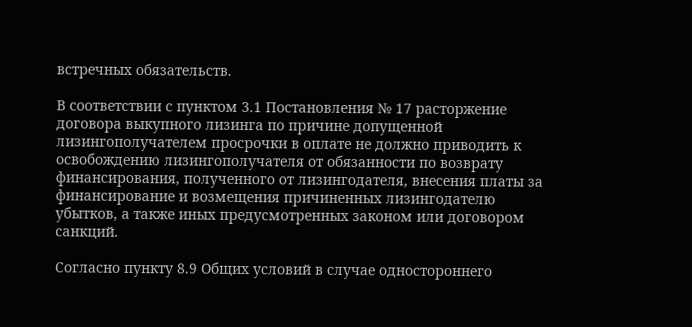встречных обязательств.

В соответствии с пунктом 3.1 Постановления № 17 расторжение договора выкупного лизинга по причине допущенной лизингополучателем просрочки в оплате не должно приводить к освобождению лизингополучателя от обязанности по возврату финансирования, полученного от лизингодателя, внесения платы за финансирование и возмещения причиненных лизингодателю убытков, а также иных предусмотренных законом или договором санкций.

Согласно пункту 8.9 Общих условий в случае одностороннего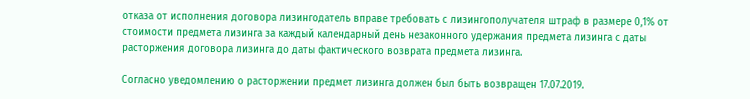отказа от исполнения договора лизингодатель вправе требовать с лизингополучателя штраф в размере 0,1% от стоимости предмета лизинга за каждый календарный день незаконного удержания предмета лизинга с даты расторжения договора лизинга до даты фактического возврата предмета лизинга.

Согласно уведомлению о расторжении предмет лизинга должен был быть возвращен 17.07.2019.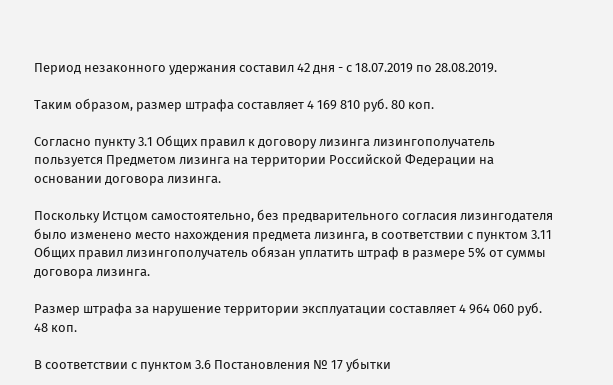Период незаконного удержания составил 42 дня - с 18.07.2019 по 28.08.2019.

Таким образом, размер штрафа составляет 4 169 810 руб. 80 коп.

Согласно пункту 3.1 Общих правил к договору лизинга лизингополучатель пользуется Предметом лизинга на территории Российской Федерации на основании договора лизинга.

Поскольку Истцом самостоятельно, без предварительного согласия лизингодателя было изменено место нахождения предмета лизинга, в соответствии с пунктом 3.11 Общих правил лизингополучатель обязан уплатить штраф в размере 5% от суммы договора лизинга.

Размер штрафа за нарушение территории эксплуатации составляет 4 964 060 руб. 48 коп.

В соответствии с пунктом 3.6 Постановления № 17 убытки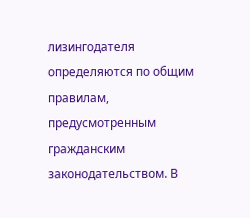лизингодателя определяются по общим правилам, предусмотренным гражданским законодательством. В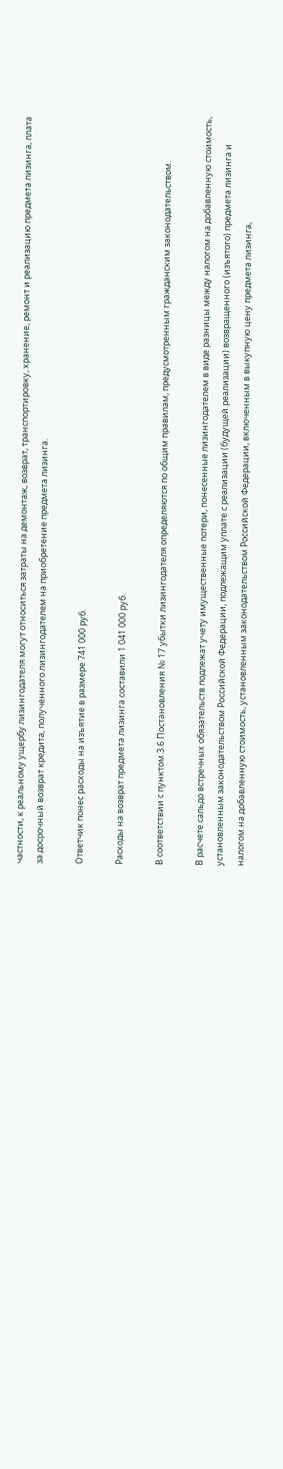частности, к реальному ущербу лизингодателя могут относиться затраты на демонтаж, возврат, транспортировку, хранение, ремонт и реализацию предмета лизинга, плата за досрочный возврат кредита, полученного лизингодателем на приобретение предмета лизинга.

Ответчик понес расходы на изъятие в размере 741 000 руб.

Расходы на возврат предмета лизинга составили 1 041 000 руб.

В соответствии с пунктом 3.6 Постановления № 17 убытки лизингодателя определяются по общим правилам, предусмотренным гражданским законодательством.

В расчете сальдо встречных обязательств подлежат учету имущественные потери, понесенные лизингодателем в виде разницы между налогом на добавленную стоимость, установленным законодательством Российской Федерации, подлежащим уплате с реализации (будущей реализации) возвращенного (изъятого) предмета лизинга и налогом на добавленную стоимость, установленным законодательством Российской Федерации, включенным в выкупную цену предмета лизинга,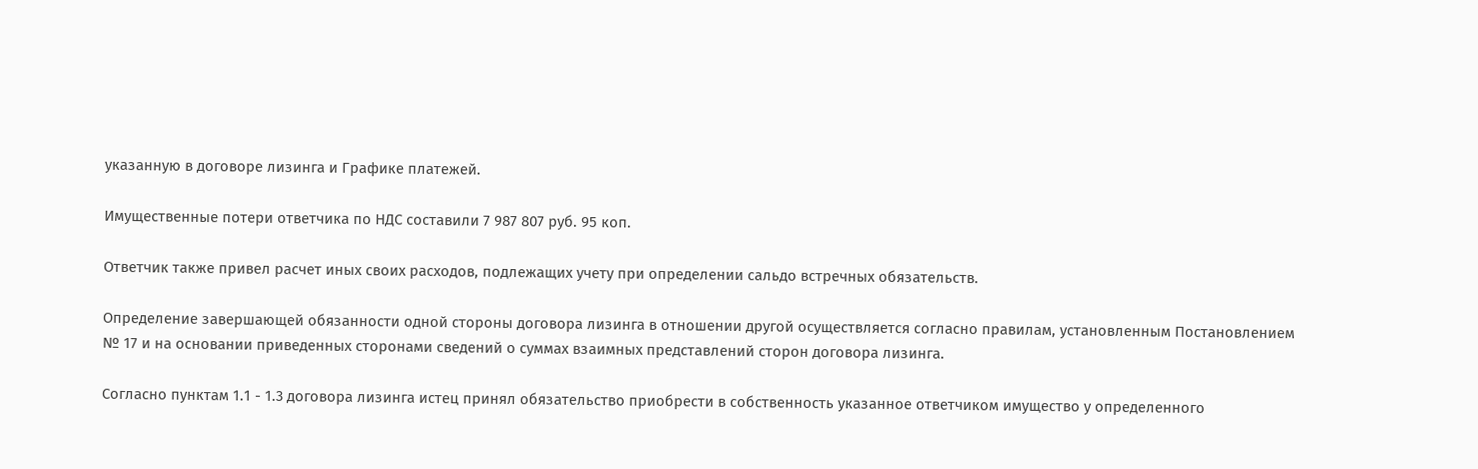указанную в договоре лизинга и Графике платежей.

Имущественные потери ответчика по НДС составили 7 987 807 руб. 95 коп.

Ответчик также привел расчет иных своих расходов, подлежащих учету при определении сальдо встречных обязательств.

Определение завершающей обязанности одной стороны договора лизинга в отношении другой осуществляется согласно правилам, установленным Постановлением № 17 и на основании приведенных сторонами сведений о суммах взаимных представлений сторон договора лизинга.

Согласно пунктам 1.1 - 1.3 договора лизинга истец принял обязательство приобрести в собственность указанное ответчиком имущество у определенного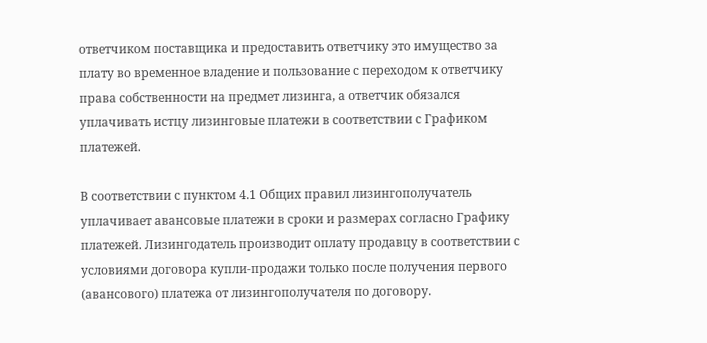ответчиком поставщика и предоставить ответчику это имущество за плату во временное владение и пользование с переходом к ответчику права собственности на предмет лизинга, а ответчик обязался уплачивать истцу лизинговые платежи в соответствии с Графиком платежей.

В соответствии с пунктом 4.1 Общих правил лизингополучатель уплачивает авансовые платежи в сроки и размерах согласно Графику платежей. Лизингодатель производит оплату продавцу в соответствии с условиями договора купли-продажи только после получения первого (авансового) платежа от лизингополучателя по договору.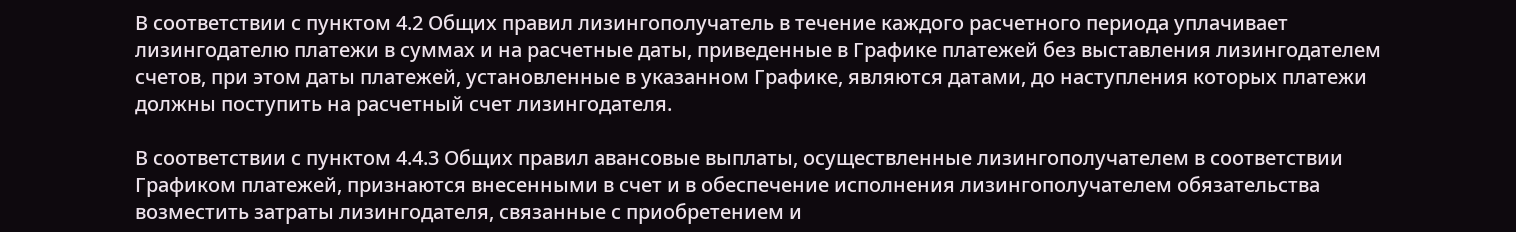В соответствии с пунктом 4.2 Общих правил лизингополучатель в течение каждого расчетного периода уплачивает лизингодателю платежи в суммах и на расчетные даты, приведенные в Графике платежей без выставления лизингодателем счетов, при этом даты платежей, установленные в указанном Графике, являются датами, до наступления которых платежи должны поступить на расчетный счет лизингодателя.

В соответствии с пунктом 4.4.3 Общих правил авансовые выплаты, осуществленные лизингополучателем в соответствии Графиком платежей, признаются внесенными в счет и в обеспечение исполнения лизингополучателем обязательства возместить затраты лизингодателя, связанные с приобретением и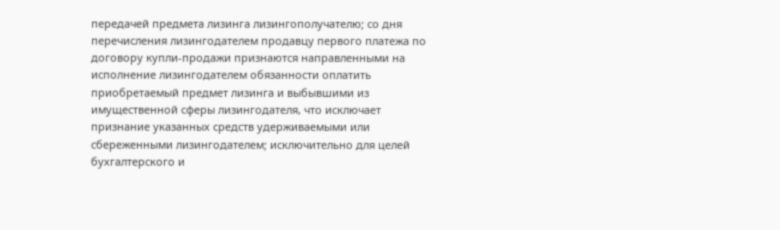передачей предмета лизинга лизингополучателю; со дня перечисления лизингодателем продавцу первого платежа по договору купли-продажи признаются направленными на исполнение лизингодателем обязанности оплатить приобретаемый предмет лизинга и выбывшими из имущественной сферы лизингодателя, что исключает признание указанных средств удерживаемыми или сбереженными лизингодателем; исключительно для целей бухгалтерского и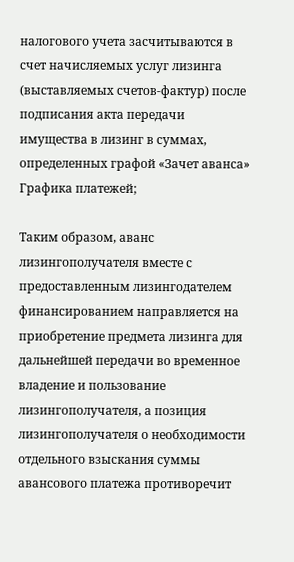налогового учета засчитываются в счет начисляемых услуг лизинга (выставляемых счетов-фактур) после подписания акта передачи имущества в лизинг в суммах, определенных графой «Зачет аванса» Графика платежей;

Таким образом, аванс лизингополучателя вместе с предоставленным лизингодателем финансированием направляется на приобретение предмета лизинга для дальнейшей передачи во временное владение и пользование лизингополучателя, а позиция лизингополучателя о необходимости отдельного взыскания суммы авансового платежа противоречит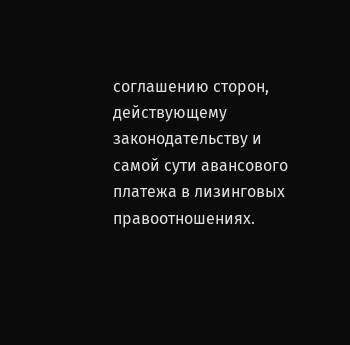соглашению сторон, действующему законодательству и самой сути авансового платежа в лизинговых правоотношениях.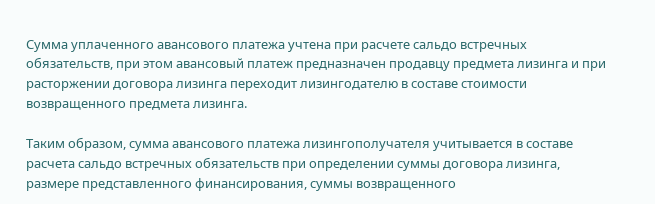Сумма уплаченного авансового платежа учтена при расчете сальдо встречных обязательств, при этом авансовый платеж предназначен продавцу предмета лизинга и при расторжении договора лизинга переходит лизингодателю в составе стоимости возвращенного предмета лизинга.

Таким образом, сумма авансового платежа лизингополучателя учитывается в составе расчета сальдо встречных обязательств при определении суммы договора лизинга, размере представленного финансирования, суммы возвращенного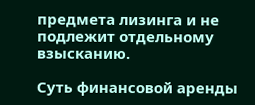предмета лизинга и не подлежит отдельному взысканию.

Суть финансовой аренды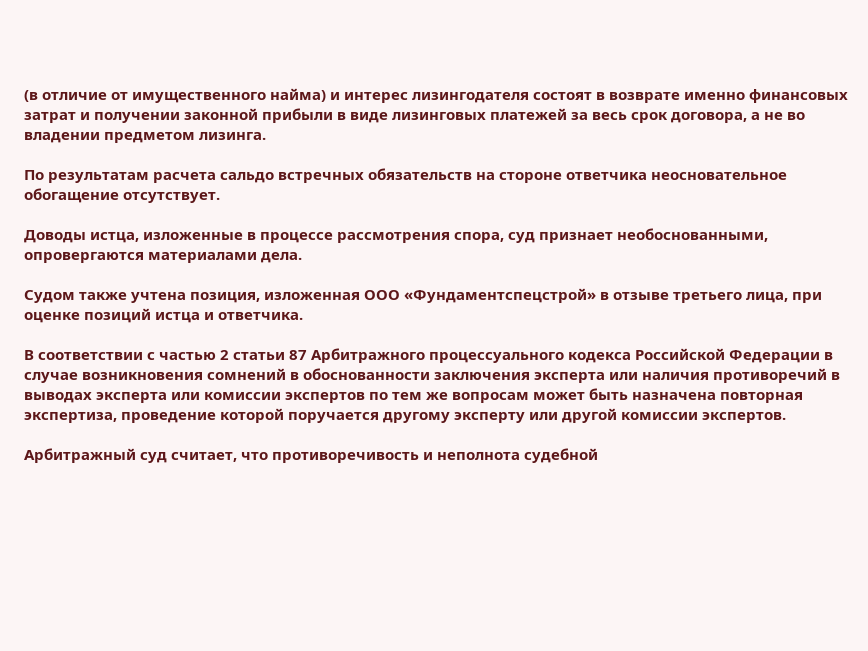(в отличие от имущественного найма) и интерес лизингодателя состоят в возврате именно финансовых затрат и получении законной прибыли в виде лизинговых платежей за весь срок договора, а не во владении предметом лизинга.

По результатам расчета сальдо встречных обязательств на стороне ответчика неосновательное обогащение отсутствует.

Доводы истца, изложенные в процессе рассмотрения спора, суд признает необоснованными, опровергаются материалами дела.

Судом также учтена позиция, изложенная ООО «Фундаментспецстрой» в отзыве третьего лица, при оценке позиций истца и ответчика.

В соответствии с частью 2 статьи 87 Арбитражного процессуального кодекса Российской Федерации в случае возникновения сомнений в обоснованности заключения эксперта или наличия противоречий в выводах эксперта или комиссии экспертов по тем же вопросам может быть назначена повторная экспертиза, проведение которой поручается другому эксперту или другой комиссии экспертов.

Арбитражный суд считает, что противоречивость и неполнота судебной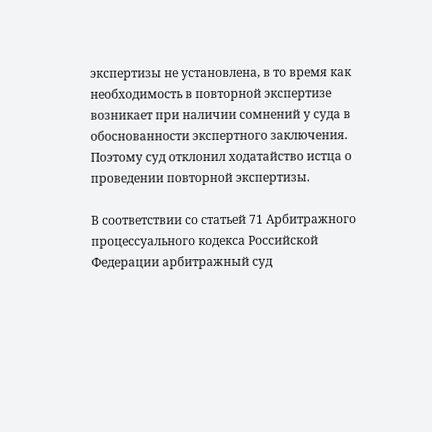экспертизы не установлена, в то время как необходимость в повторной экспертизе возникает при наличии сомнений у суда в обоснованности экспертного заключения. Поэтому суд отклонил ходатайство истца о проведении повторной экспертизы.

В соответствии со статьей 71 Арбитражного процессуального кодекса Российской Федерации арбитражный суд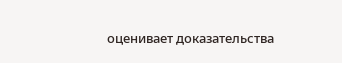оценивает доказательства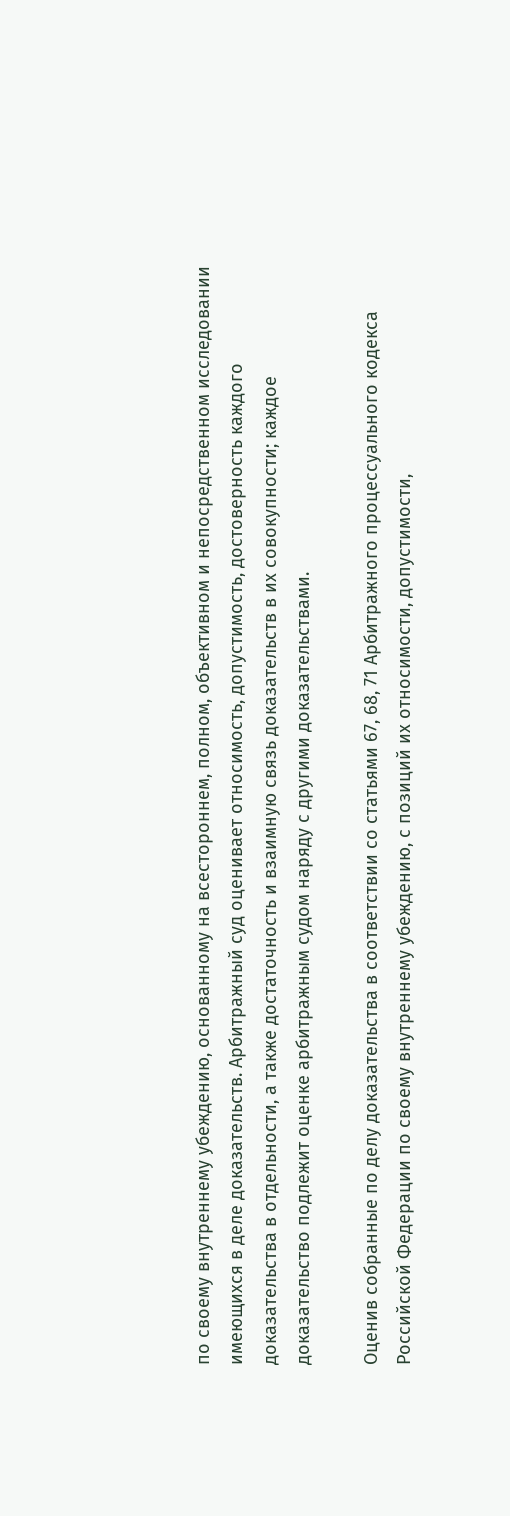по своему внутреннему убеждению, основанному на всестороннем, полном, объективном и непосредственном исследовании имеющихся в деле доказательств. Арбитражный суд оценивает относимость, допустимость, достоверность каждого доказательства в отдельности, а также достаточность и взаимную связь доказательств в их совокупности; каждое доказательство подлежит оценке арбитражным судом наряду с другими доказательствами.

Оценив собранные по делу доказательства в соответствии со статьями 67, 68, 71 Арбитражного процессуального кодекса Российской Федерации по своему внутреннему убеждению, с позиций их относимости, допустимости,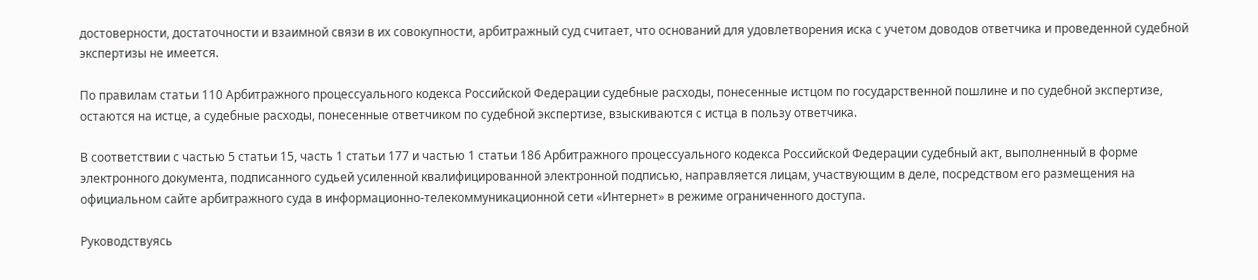достоверности, достаточности и взаимной связи в их совокупности, арбитражный суд считает, что оснований для удовлетворения иска с учетом доводов ответчика и проведенной судебной экспертизы не имеется.

По правилам статьи 110 Арбитражного процессуального кодекса Российской Федерации судебные расходы, понесенные истцом по государственной пошлине и по судебной экспертизе, остаются на истце, а судебные расходы, понесенные ответчиком по судебной экспертизе, взыскиваются с истца в пользу ответчика.

В соответствии с частью 5 статьи 15, часть 1 статьи 177 и частью 1 статьи 186 Арбитражного процессуального кодекса Российской Федерации судебный акт, выполненный в форме электронного документа, подписанного судьей усиленной квалифицированной электронной подписью, направляется лицам, участвующим в деле, посредством его размещения на официальном сайте арбитражного суда в информационно-телекоммуникационной сети «Интернет» в режиме ограниченного доступа.

Руководствуясь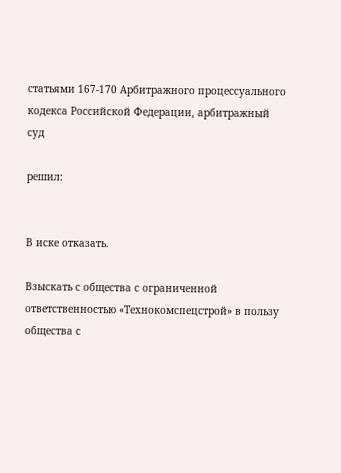статьями 167-170 Арбитражного процессуального кодекса Российской Федерации, арбитражный суд

решил:


В иске отказать.

Взыскать с общества с ограниченной ответственностью «Технокомспецстрой» в пользу общества с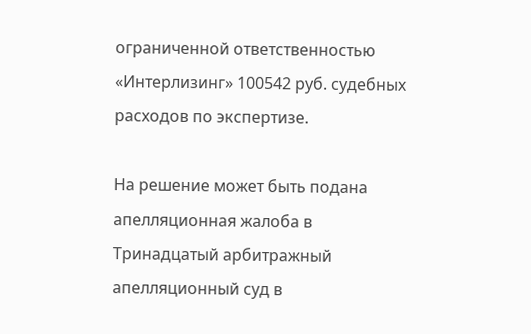ограниченной ответственностью «Интерлизинг» 100542 руб. судебных расходов по экспертизе.

На решение может быть подана апелляционная жалоба в Тринадцатый арбитражный апелляционный суд в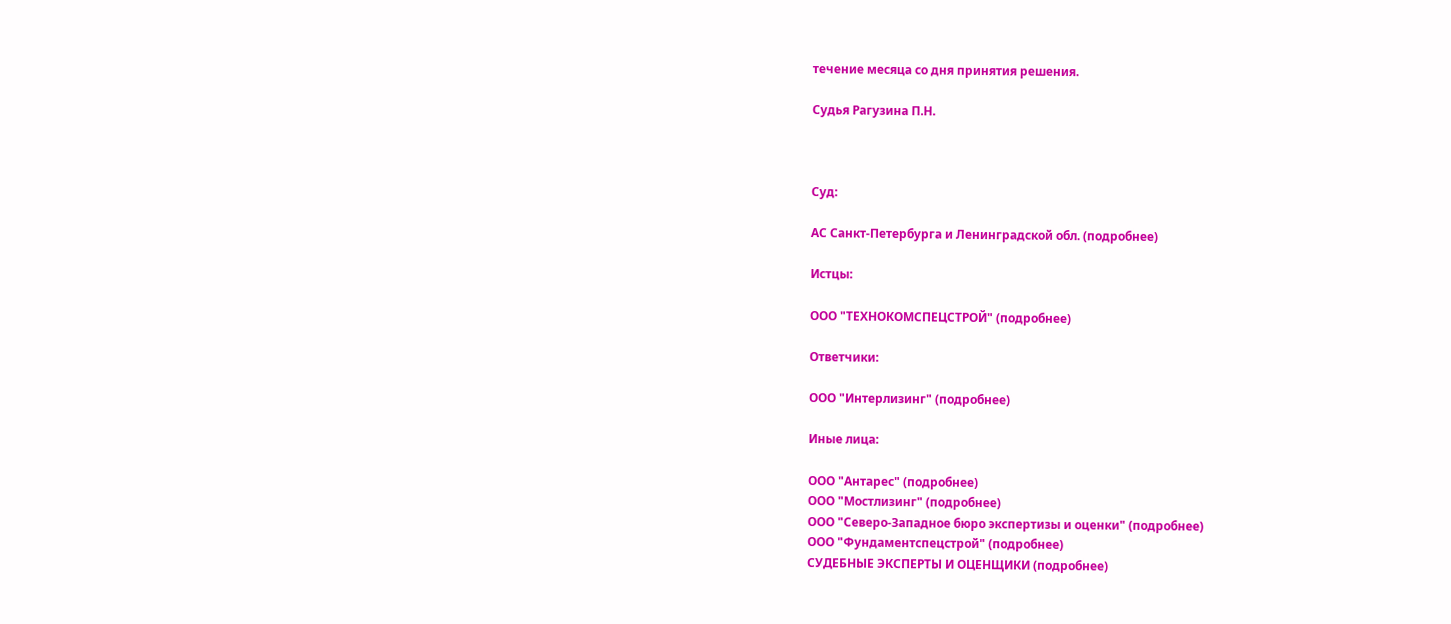течение месяца со дня принятия решения.

Судья Рагузина П.Н.



Суд:

АС Санкт-Петербурга и Ленинградской обл. (подробнее)

Истцы:

ООО "ТЕХНОКОМСПЕЦСТРОЙ" (подробнее)

Ответчики:

ООО "Интерлизинг" (подробнее)

Иные лица:

ООО "Антарес" (подробнее)
ООО "Мостлизинг" (подробнее)
ООО "Северо-Западное бюро экспертизы и оценки" (подробнее)
ООО "Фундаментспецстрой" (подробнее)
СУДЕБНЫЕ ЭКСПЕРТЫ И ОЦЕНЩИКИ (подробнее)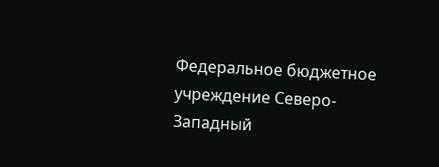Федеральное бюджетное учреждение Северо-Западный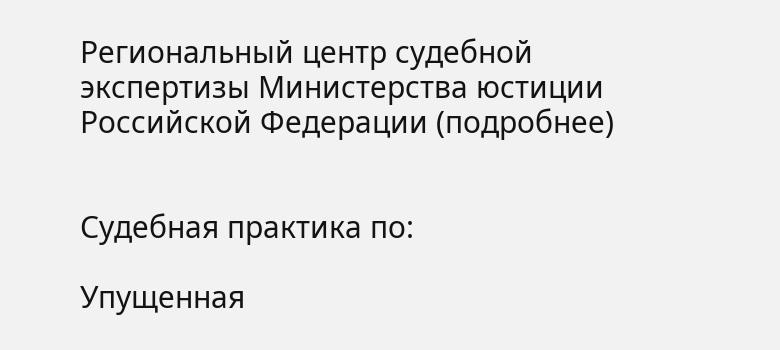Региональный центр судебной экспертизы Министерства юстиции Российской Федерации (подробнее)


Судебная практика по:

Упущенная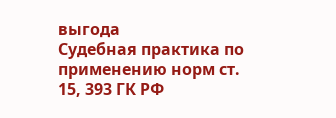выгода
Судебная практика по применению норм ст. 15, 393 ГК РФ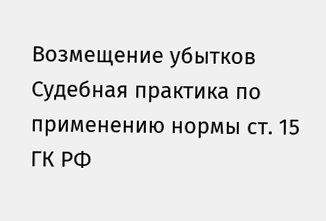Возмещение убытков
Судебная практика по применению нормы ст. 15 ГК РФ